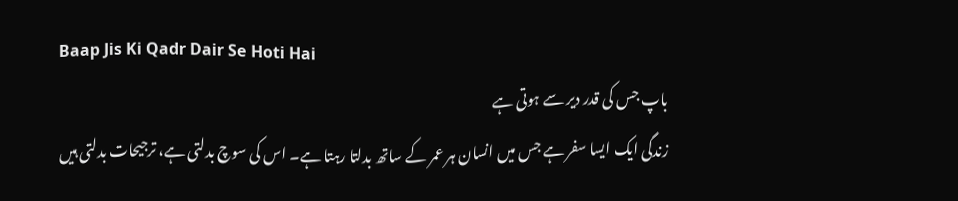Baap Jis Ki Qadr Dair Se Hoti Hai
باپ جس کی قدر دیر سے ہوتی ہے
زندگی ایک ایسا سفر ہے جس میں انسان ہر عمر کے ساتھ بدلتا رہتا ہے۔ اس کی سوچ بدلتی ہے، ترجیحات بدلتی ہیں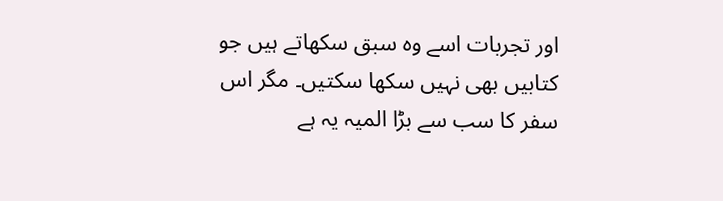اور تجربات اسے وہ سبق سکھاتے ہیں جو کتابیں بھی نہیں سکھا سکتیں۔ مگر اس سفر کا سب سے بڑا المیہ یہ ہے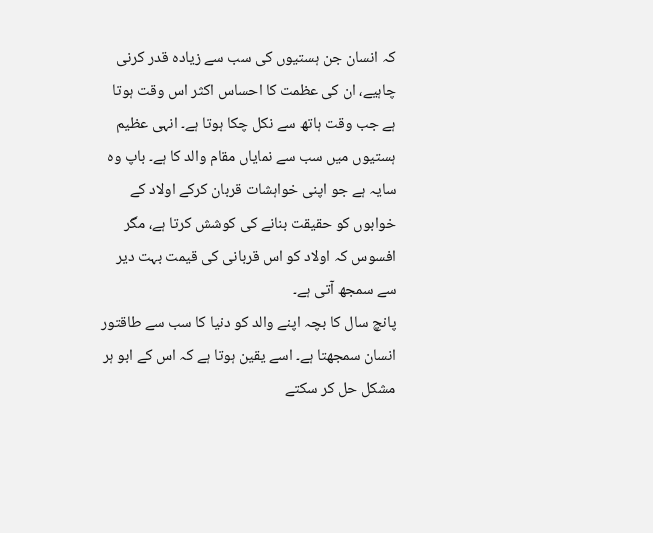کہ انسان جن ہستیوں کی سب سے زیادہ قدر کرنی چاہیے، ان کی عظمت کا احساس اکثر اس وقت ہوتا ہے جب وقت ہاتھ سے نکل چکا ہوتا ہے۔ انہی عظیم ہستیوں میں سب سے نمایاں مقام والد کا ہے۔ باپ وہ سایہ ہے جو اپنی خواہشات قربان کرکے اولاد کے خوابوں کو حقیقت بنانے کی کوشش کرتا ہے، مگر افسوس کہ اولاد کو اس قربانی کی قیمت بہت دیر سے سمجھ آتی ہے۔
پانچ سال کا بچہ اپنے والد کو دنیا کا سب سے طاقتور انسان سمجھتا ہے۔ اسے یقین ہوتا ہے کہ اس کے ابو ہر مشکل حل کر سکتے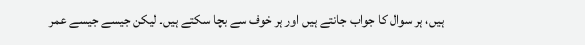ہیں، ہر سوال کا جواب جانتے ہیں اور ہر خوف سے بچا سکتے ہیں۔ لیکن جیسے جیسے عمر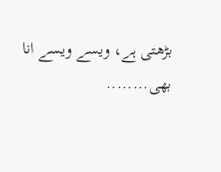بڑھتی ہے، ویسے ویسے انا بھی........